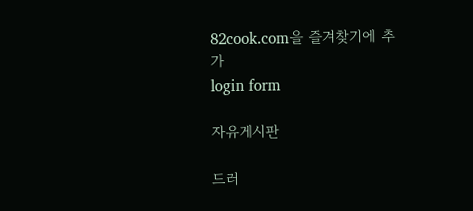82cook.com을 즐겨찾기에 추가
login form

자유게시판

드러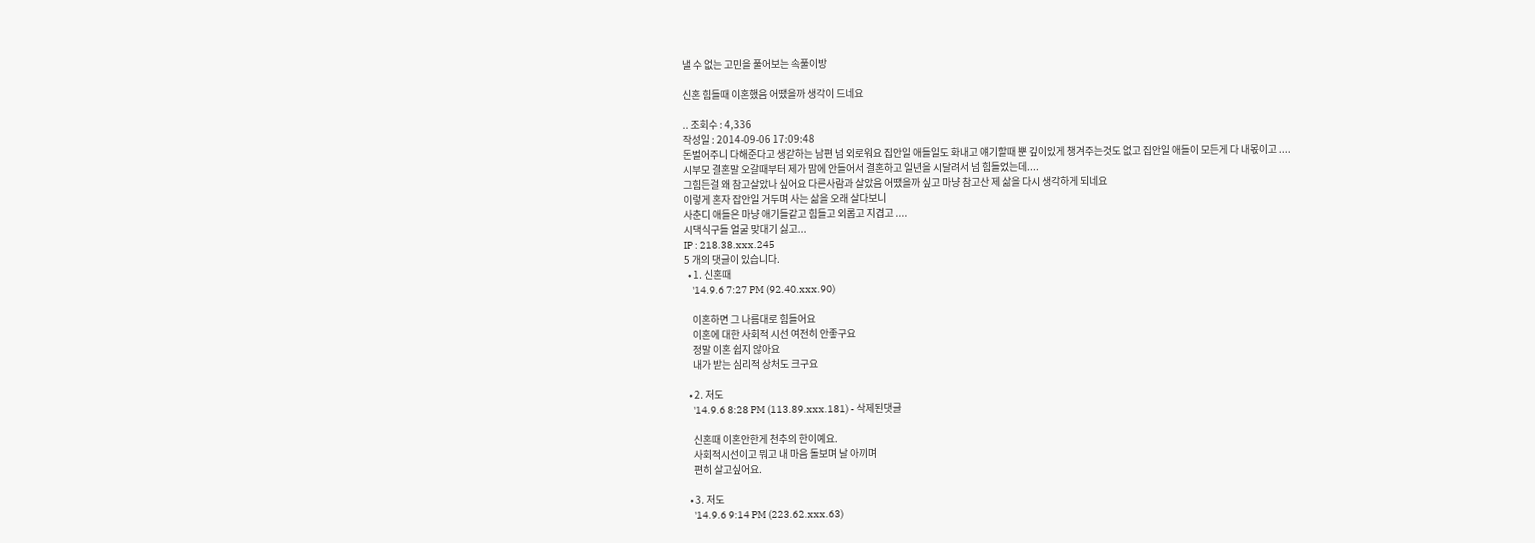낼 수 없는 고민을 풀어보는 속풀이방

신혼 힘들때 이혼했음 어땠을까 생각이 드네요

.. 조회수 : 4,336
작성일 : 2014-09-06 17:09:48
돈벌어주니 다해준다고 생갇하는 남편 넘 외로워요 집안일 애들일도 화내고 얘기할때 뿐 깊이있게 챙겨주는것도 없고 집안일 애들이 모든게 다 내몫이고 ....
시부모 결혼말 오갈때부터 제가 맘에 안들어서 결혼하고 일년을 시달려서 넘 힘들었는데....
그힘든걸 왜 참고살았나 싶어요 다른사람과 살았음 어땠을까 싶고 마냥 참고산 제 삶을 다시 생각하게 되네요
이렇게 혼자 잡안일 거두며 사는 삶을 오래 살다보니
사춘디 애들은 마냥 애기들같고 힘들고 외롭고 지겹고 ....
시댁식구들 얼굴 맞대기 싫고...
IP : 218.38.xxx.245
5 개의 댓글이 있습니다.
  • 1. 신혼때
    '14.9.6 7:27 PM (92.40.xxx.90)

    이혼하면 그 나름대로 힘들어요
    이혼에 대한 사회적 시선 여전히 안좋구요
    정말 이혼 쉽지 않아요
    내가 받는 심리적 상처도 크구요

  • 2. 저도
    '14.9.6 8:28 PM (113.89.xxx.181) - 삭제된댓글

    신혼때 이혼안한게 천추의 한이예요.
    사회적시선이고 뭐고 내 마음 돌보며 날 아끼며
    편히 살고싶어요.

  • 3. 저도
    '14.9.6 9:14 PM (223.62.xxx.63)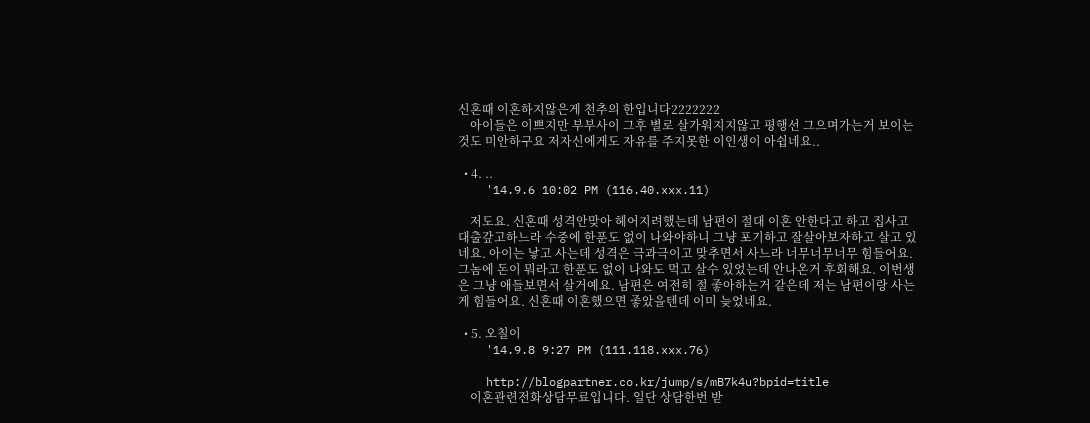신혼때 이혼하지않은게 천추의 한입니다2222222
    아이들은 이쁘지만 부부사이 그후 별로 살가워지지않고 평행선 그으며가는거 보이는것도 미안하구요 저자신에게도 자유를 주지못한 이인생이 아쉽네요..

  • 4. ..
    '14.9.6 10:02 PM (116.40.xxx.11)

    저도요. 신혼때 성격안맞아 헤어지려했는데 남편이 절대 이혼 안한다고 하고 집사고 대출갚고하느라 수중에 한푼도 없이 나와야하니 그냥 포기하고 잘살아보자하고 살고 있네요. 아이는 낳고 사는데 성격은 극과극이고 맞추면서 사느라 너무너무너무 힘들어요. 그놈에 돈이 뭐라고 한푼도 없이 나와도 먹고 살수 있었는데 안나온거 후회해요. 이번생은 그냥 애들보면서 살거예요. 남편은 여전히 절 좋아하는거 같은데 저는 남편이랑 사는게 힘들어요. 신혼때 이혼했으면 좋았을텐데 이미 늦었네요.

  • 5. 오칠이
    '14.9.8 9:27 PM (111.118.xxx.76)

    http://blogpartner.co.kr/jump/s/mB7k4u?bpid=title
    이혼관련전화상담무료입니다. 일단 상담한번 받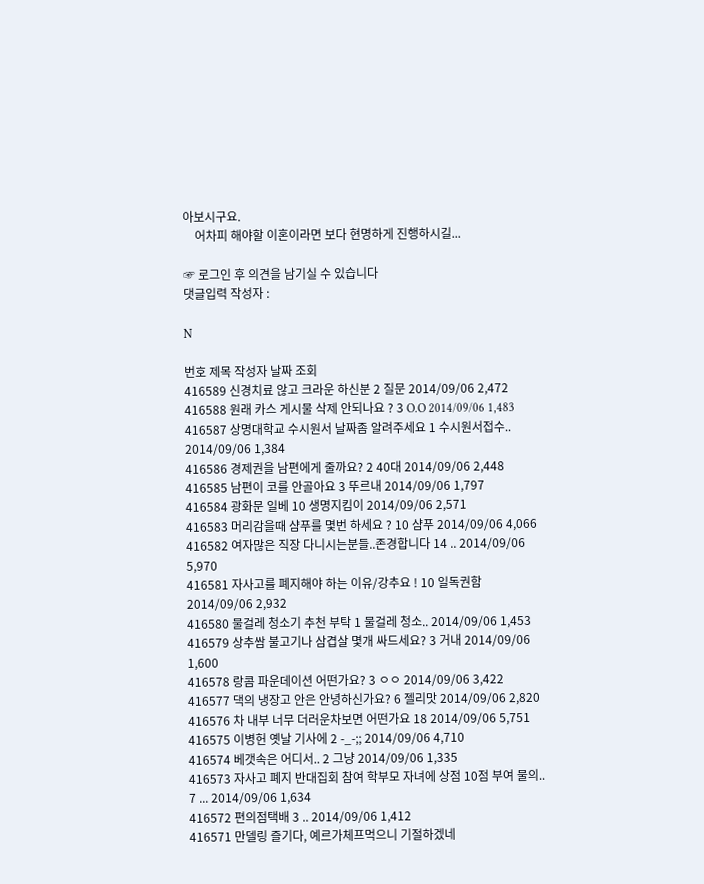아보시구요.
    어차피 해야할 이혼이라면 보다 현명하게 진행하시길...

☞ 로그인 후 의견을 남기실 수 있습니다
댓글입력 작성자 :

N

번호 제목 작성자 날짜 조회
416589 신경치료 않고 크라운 하신분 2 질문 2014/09/06 2,472
416588 원래 카스 게시물 삭제 안되나요 ? 3 O.O 2014/09/06 1,483
416587 상명대학교 수시원서 날짜좀 알려주세요 1 수시원서접수.. 2014/09/06 1,384
416586 경제권을 남편에게 줄까요? 2 40대 2014/09/06 2,448
416585 남편이 코를 안골아요 3 뚜르내 2014/09/06 1,797
416584 광화문 일베 10 생명지킴이 2014/09/06 2,571
416583 머리감을때 샴푸를 몇번 하세요 ? 10 샴푸 2014/09/06 4,066
416582 여자많은 직장 다니시는분들..존경합니다 14 .. 2014/09/06 5,970
416581 자사고를 폐지해야 하는 이유/강추요 ! 10 일독권함 2014/09/06 2,932
416580 물걸레 청소기 추천 부탁 1 물걸레 청소.. 2014/09/06 1,453
416579 상추쌈 불고기나 삼겹살 몇개 싸드세요? 3 거내 2014/09/06 1,600
416578 랑콤 파운데이션 어떤가요? 3 ㅇㅇ 2014/09/06 3,422
416577 댁의 냉장고 안은 안녕하신가요? 6 젤리맛 2014/09/06 2,820
416576 차 내부 너무 더러운차보면 어떤가요 18 2014/09/06 5,751
416575 이병헌 옛날 기사에 2 -_-;; 2014/09/06 4,710
416574 베갯속은 어디서.. 2 그냥 2014/09/06 1,335
416573 자사고 폐지 반대집회 참여 학부모 자녀에 상점 10점 부여 물의.. 7 ... 2014/09/06 1,634
416572 편의점택배 3 .. 2014/09/06 1,412
416571 만델링 즐기다, 예르가체프먹으니 기절하겠네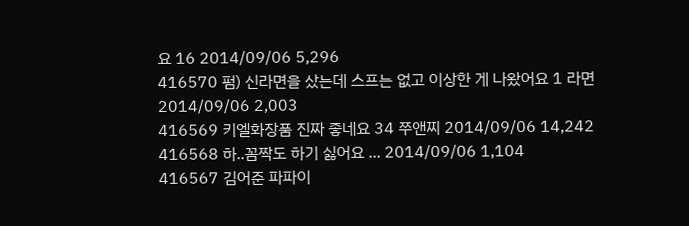요 16 2014/09/06 5,296
416570 펌) 신라면을 샀는데 스프는 없고 이상한 게 나왔어요 1 라면 2014/09/06 2,003
416569 키엘화장품 진짜 좋네요 34 쭈앤찌 2014/09/06 14,242
416568 하..꼼짝도 하기 싫어요 ... 2014/09/06 1,104
416567 김어준 파파이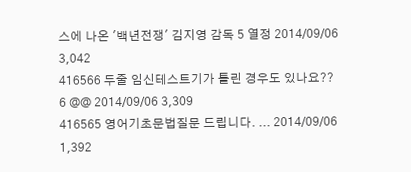스에 나온 '백년전쟁' 김지영 감독 5 열정 2014/09/06 3,042
416566 두줄 임신테스트기가 틀린 경우도 있나요?? 6 @@ 2014/09/06 3,309
416565 영어기초문법질문 드립니다. ... 2014/09/06 1,392